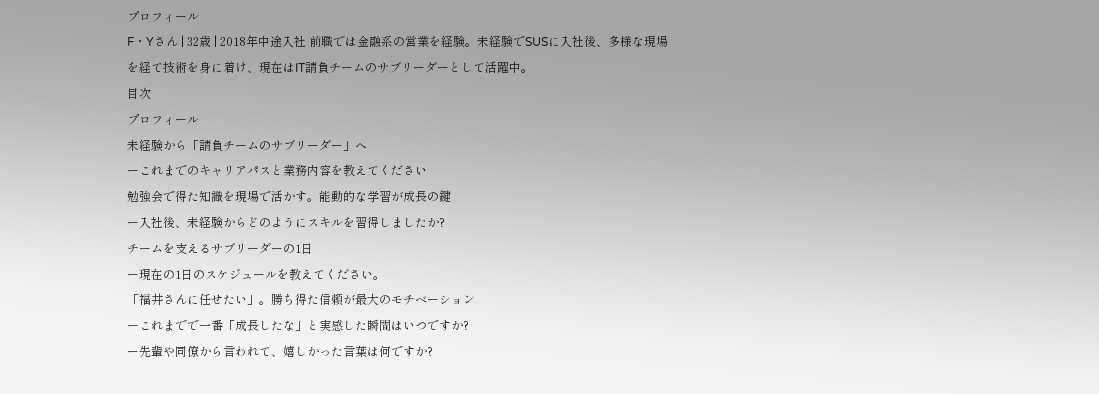プロフィール
F・Yさん | 32歳 | 2018年中途入社 前職では金融系の営業を経験。未経験でSUSに入社後、多様な現場を経て技術を身に着け、現在はIT請負チームのサブリーダーとして活躍中。
目次
プロフィール
未経験から「請負チームのサブリーダー」へ
ーこれまでのキャリアパスと業務内容を教えてください
勉強会で得た知識を現場で活かす。能動的な学習が成長の鍵
ー入社後、未経験からどのようにスキルを習得しましたか?
チームを支えるサブリーダーの1日
ー現在の1日のスケジュールを教えてください。
「福井さんに任せたい」。勝ち得た信頼が最大のモチベーション
ーこれまでで一番「成長したな」と実感した瞬間はいつですか?
ー先輩や同僚から言われて、嬉しかった言葉は何ですか?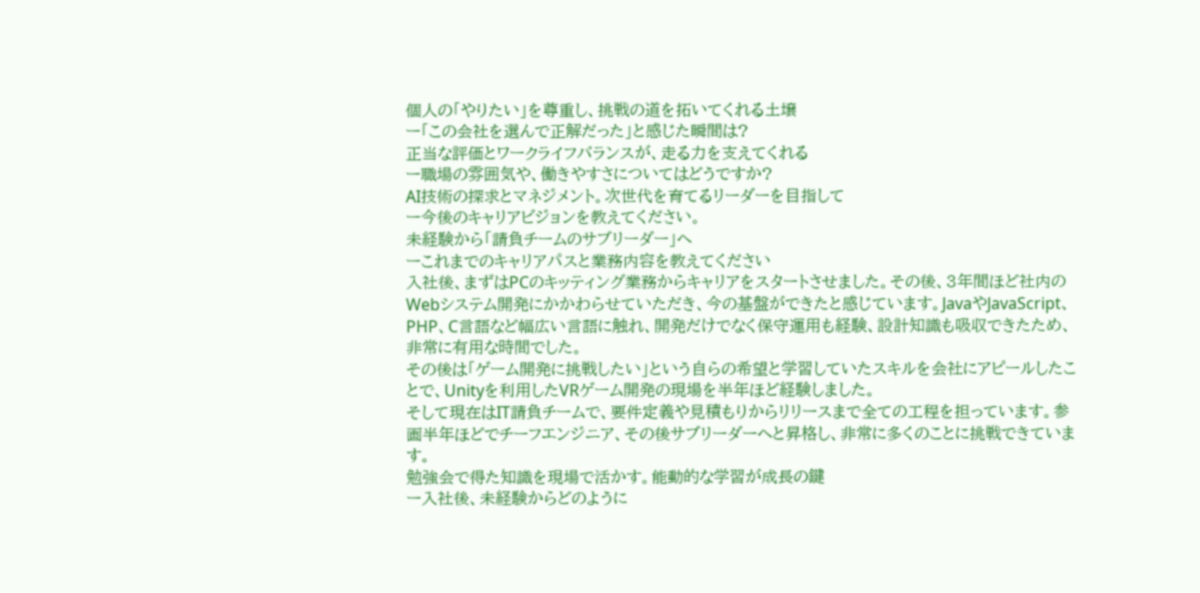個人の「やりたい」を尊重し、挑戦の道を拓いてくれる土壌
ー「この会社を選んで正解だった」と感じた瞬間は?
正当な評価とワークライフバランスが、走る力を支えてくれる
ー職場の雰囲気や、働きやすさについてはどうですか?
AI技術の探求とマネジメント。次世代を育てるリーダーを目指して
ー今後のキャリアビジョンを教えてください。
未経験から「請負チームのサブリーダー」へ
ーこれまでのキャリアパスと業務内容を教えてください
入社後、まずはPCのキッティング業務からキャリアをスタートさせました。その後、3年間ほど社内のWebシステム開発にかかわらせていただき、今の基盤ができたと感じています。JavaやJavaScript、PHP、C言語など幅広い言語に触れ、開発だけでなく保守運用も経験、設計知識も吸収できたため、非常に有用な時間でした。
その後は「ゲーム開発に挑戦したい」という自らの希望と学習していたスキルを会社にアピールしたことで、Unityを利用したVRゲーム開発の現場を半年ほど経験しました。
そして現在はIT請負チームで、要件定義や見積もりからリリースまで全ての工程を担っています。参画半年ほどでチーフエンジニア、その後サブリーダーへと昇格し、非常に多くのことに挑戦できています。
勉強会で得た知識を現場で活かす。能動的な学習が成長の鍵
ー入社後、未経験からどのように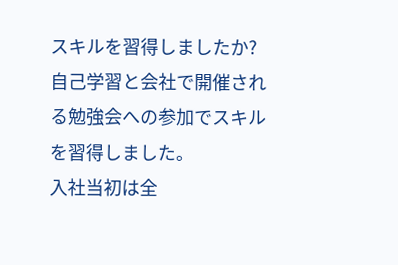スキルを習得しましたか?
自己学習と会社で開催される勉強会への参加でスキルを習得しました。
入社当初は全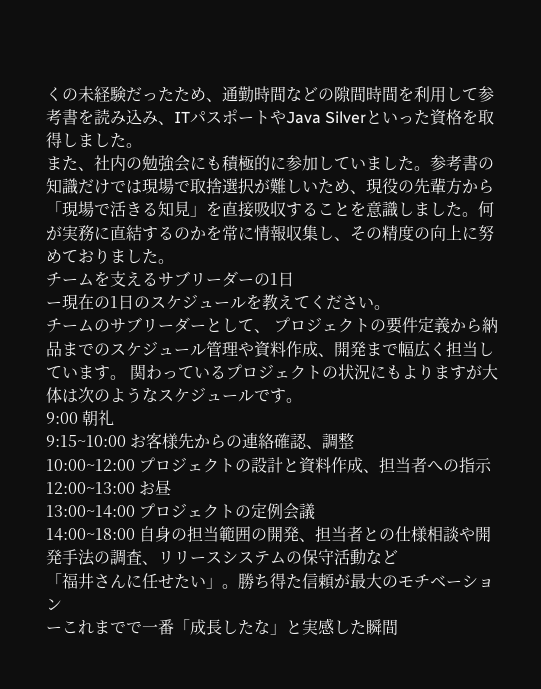くの未経験だったため、通勤時間などの隙間時間を利用して参考書を読み込み、ITパスポートやJava Silverといった資格を取得しました。
また、社内の勉強会にも積極的に参加していました。参考書の知識だけでは現場で取捨選択が難しいため、現役の先輩方から「現場で活きる知見」を直接吸収することを意識しました。何が実務に直結するのかを常に情報収集し、その精度の向上に努めておりました。
チームを支えるサブリーダーの1日
ー現在の1日のスケジュールを教えてください。
チームのサブリーダーとして、 プロジェクトの要件定義から納品までのスケジュール管理や資料作成、開発まで幅広く担当しています。 関わっているプロジェクトの状況にもよりますが大体は次のようなスケジュールです。
9:00 朝礼
9:15~10:00 お客様先からの連絡確認、調整
10:00~12:00 プロジェクトの設計と資料作成、担当者への指示
12:00~13:00 お昼
13:00~14:00 プロジェクトの定例会議
14:00~18:00 自身の担当範囲の開発、担当者との仕様相談や開発手法の調査、リリースシステムの保守活動など
「福井さんに任せたい」。勝ち得た信頼が最大のモチベーション
ーこれまでで一番「成長したな」と実感した瞬間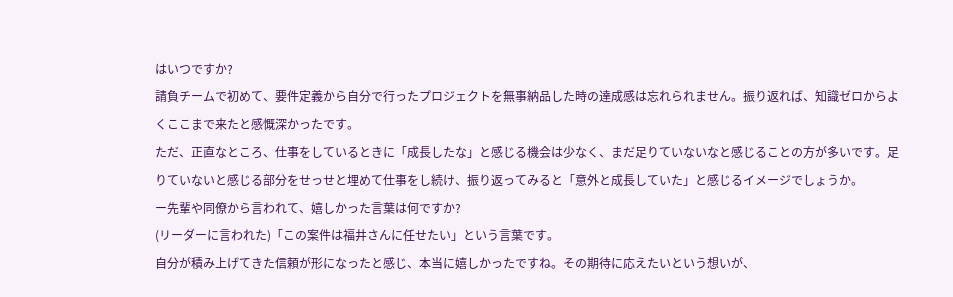はいつですか?
請負チームで初めて、要件定義から自分で行ったプロジェクトを無事納品した時の達成感は忘れられません。振り返れば、知識ゼロからよくここまで来たと感慨深かったです。
ただ、正直なところ、仕事をしているときに「成長したな」と感じる機会は少なく、まだ足りていないなと感じることの方が多いです。足りていないと感じる部分をせっせと埋めて仕事をし続け、振り返ってみると「意外と成長していた」と感じるイメージでしょうか。
ー先輩や同僚から言われて、嬉しかった言葉は何ですか?
(リーダーに言われた)「この案件は福井さんに任せたい」という言葉です。
自分が積み上げてきた信頼が形になったと感じ、本当に嬉しかったですね。その期待に応えたいという想いが、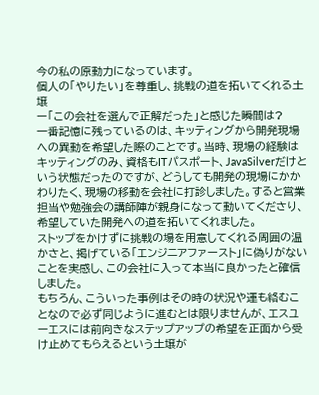今の私の原動力になっています。
個人の「やりたい」を尊重し、挑戦の道を拓いてくれる土壌
ー「この会社を選んで正解だった」と感じた瞬間は?
一番記憶に残っているのは、キッティングから開発現場への異動を希望した際のことです。当時、現場の経験はキッティングのみ、資格もITパスポート、JavaSilverだけという状態だったのですが、どうしても開発の現場にかかわりたく、現場の移動を会社に打診しました。すると営業担当や勉強会の講師陣が親身になって動いてくださり、希望していた開発への道を拓いてくれました。
ストップをかけずに挑戦の場を用意してくれる周囲の温かさと、掲げている「エンジニアファースト」に偽りがないことを実感し、この会社に入って本当に良かったと確信しました。
もちろん、こういった事例はその時の状況や運も絡むことなので必ず同じように進むとは限りませんが、エスユーエスには前向きなステップアップの希望を正面から受け止めてもらえるという土壌が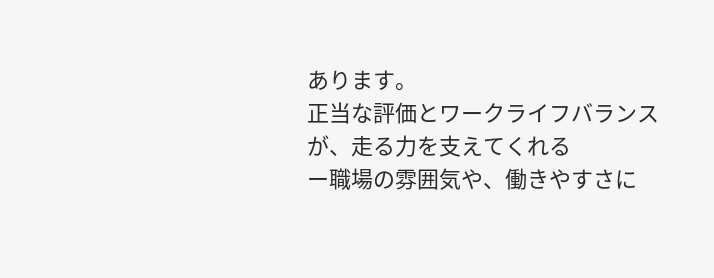あります。
正当な評価とワークライフバランスが、走る力を支えてくれる
ー職場の雰囲気や、働きやすさに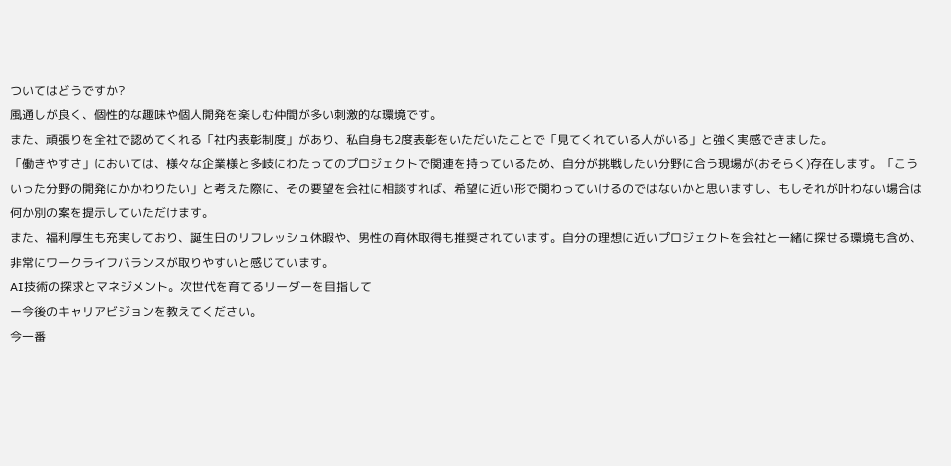ついてはどうですか?
風通しが良く、個性的な趣味や個人開発を楽しむ仲間が多い刺激的な環境です。
また、頑張りを全社で認めてくれる「社内表彰制度」があり、私自身も2度表彰をいただいたことで「見てくれている人がいる」と強く実感できました。
「働きやすさ」においては、様々な企業様と多岐にわたってのプロジェクトで関連を持っているため、自分が挑戦したい分野に合う現場が(おそらく)存在します。「こういった分野の開発にかかわりたい」と考えた際に、その要望を会社に相談すれば、希望に近い形で関わっていけるのではないかと思いますし、もしそれが叶わない場合は何か別の案を提示していただけます。
また、福利厚生も充実しており、誕生日のリフレッシュ休暇や、男性の育休取得も推奨されています。自分の理想に近いプロジェクトを会社と一緒に探せる環境も含め、非常にワークライフバランスが取りやすいと感じています。
AI技術の探求とマネジメント。次世代を育てるリーダーを目指して
ー今後のキャリアビジョンを教えてください。
今一番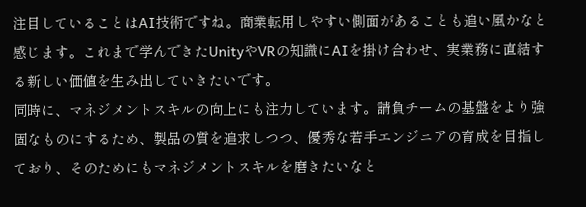注目していることはAI技術ですね。商業転用しやすい側面があることも追い風かなと感じます。これまで学んできたUnityやVRの知識にAIを掛け合わせ、実業務に直結する新しい価値を生み出していきたいです。
同時に、マネジメントスキルの向上にも注力しています。請負チームの基盤をより強固なものにするため、製品の質を追求しつつ、優秀な若手エンジニアの育成を目指しており、そのためにもマネジメントスキルを磨きたいなと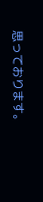思っております。